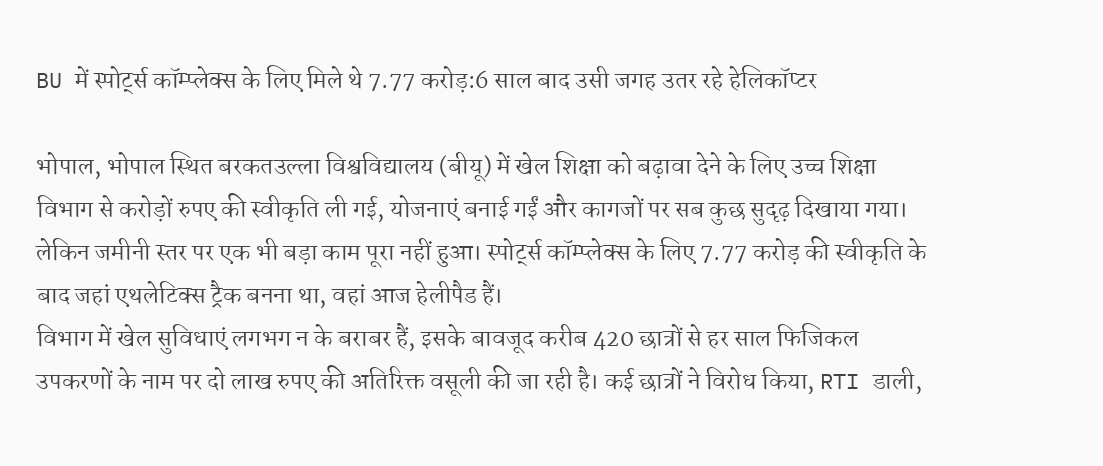BU में स्पोर्ट्स कॉम्प्लेक्स के लिए मिले थे 7.77 करोड़:6 साल बाद उसी जगह उतर रहे हेलिकॉप्टर

भोपाल, भोपाल स्थित बरकतउल्ला विश्वविद्यालय (बीयू) में खेल शिक्षा को बढ़ावा देने के लिए उच्च शिक्षा विभाग से करोड़ों रुपए की स्वीकृति ली गई, योजनाएं बनाई गईं और कागजों पर सब कुछ सुदृढ़ दिखाया गया। लेकिन जमीनी स्तर पर एक भी बड़ा काम पूरा नहीं हुआ। स्पोर्ट्स कॉम्प्लेक्स के लिए 7.77 करोड़ की स्वीकृति के बाद जहां एथलेटिक्स ट्रैक बनना था, वहां आज हेलीपैड हैं।
विभाग में खेल सुविधाएं लगभग न के बराबर हैं, इसके बावजूद करीब 420 छात्रों से हर साल फिजिकल उपकरणों के नाम पर दो लाख रुपए की अतिरिक्त वसूली की जा रही है। कई छात्रों ने विरोध किया, RTI डाली,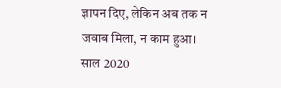ज्ञापन दिए, लेकिन अब तक न जवाब मिला, न काम हुआ।
साल 2020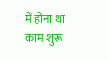में होना था काम शुरू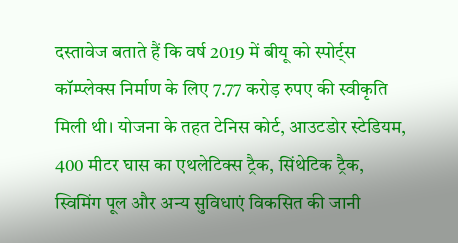दस्तावेज बताते हैं कि वर्ष 2019 में बीयू को स्पोर्ट्स कॉम्प्लेक्स निर्माण के लिए 7.77 करोड़ रुपए की स्वीकृति मिली थी। योजना के तहत टेनिस कोर्ट, आउटडोर स्टेडियम, 400 मीटर घास का एथलेटिक्स ट्रैक, सिंथेटिक ट्रैक, स्विमिंग पूल और अन्य सुविधाएं विकसित की जानी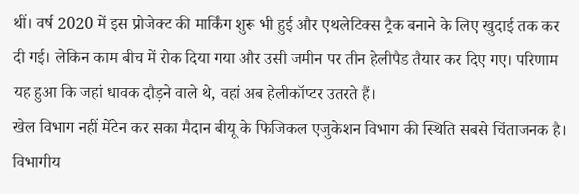थीं। वर्ष 2020 में इस प्रोजेक्ट की मार्किंग शुरू भी हुई और एथलेटिक्स ट्रैक बनाने के लिए खुदाई तक कर दी गई। लेकिन काम बीच में रोक दिया गया और उसी जमीन पर तीन हेलीपैड तैयार कर दिए गए। परिणाम यह हुआ कि जहां धावक दौड़ने वाले थे, वहां अब हेलीकॉप्टर उतरते हैं।
खेल विभाग नहीं मेंटेन कर सका मैदान बीयू के फिजिकल एजुकेशन विभाग की स्थिति सबसे चिंताजनक है। विभागीय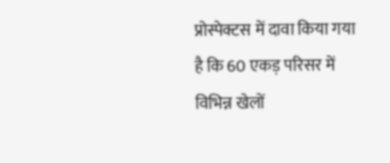प्रोस्पेक्टस में दावा किया गया है कि 60 एकड़ परिसर में विभिन्न खेलों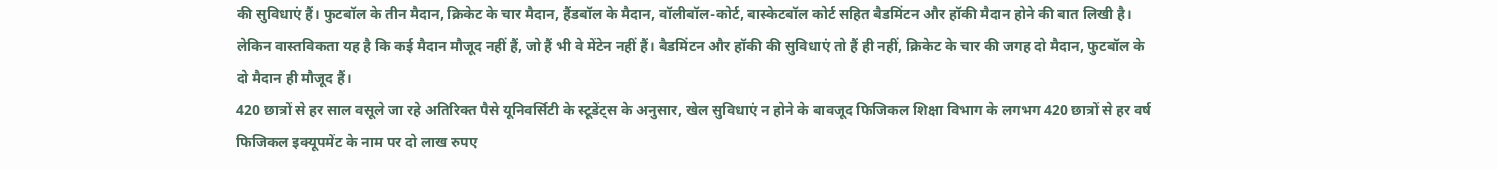की सुविधाएं हैं। फुटबॉल के तीन मैदान, क्रिकेट के चार मैदान, हैंडबॉल के मैदान, वॉलीबॉल-कोर्ट, बास्केटबॉल कोर्ट सहित बैडमिंटन और हॉकी मैदान होने की बात लिखी है। लेकिन वास्तविकता यह है कि कई मैदान मौजूद नहीं हैं, जो हैं भी वे मेंटेन नहीं हैं। बैडमिंटन और हॉकी की सुविधाएं तो हैं ही नहीं, क्रिकेट के चार की जगह दो मैदान, फुटबॉल के दो मैदान ही मौजूद हैं।
420 छात्रों से हर साल वसूले जा रहे अतिरिक्त पैसे यूनिवर्सिटी के स्टूडेंट्स के अनुसार, खेल सुविधाएं न होने के बावजूद फिजिकल शिक्षा विभाग के लगभग 420 छात्रों से हर वर्ष फिजिकल इक्यूपमेंट के नाम पर दो लाख रुपए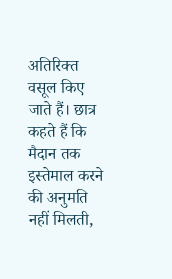अतिरिक्त वसूल किए जाते हैं। छात्र कहते हैं कि मैदान तक इस्तेमाल करने की अनुमति नहीं मिलती,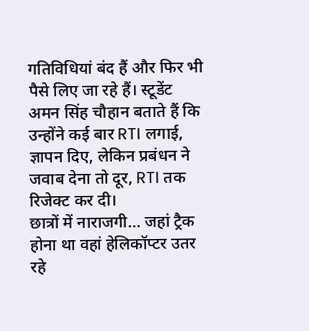गतिविधियां बंद हैं और फिर भी पैसे लिए जा रहे हैं। स्टूडेंट अमन सिंह चौहान बताते हैं कि उन्होंने कई बार RTI लगाई, ज्ञापन दिए, लेकिन प्रबंधन ने जवाब देना तो दूर, RTI तक रिजेक्ट कर दी।
छात्रों में नाराजगी… जहां ट्रैक होना था वहां हेलिकॉप्टर उतर रहे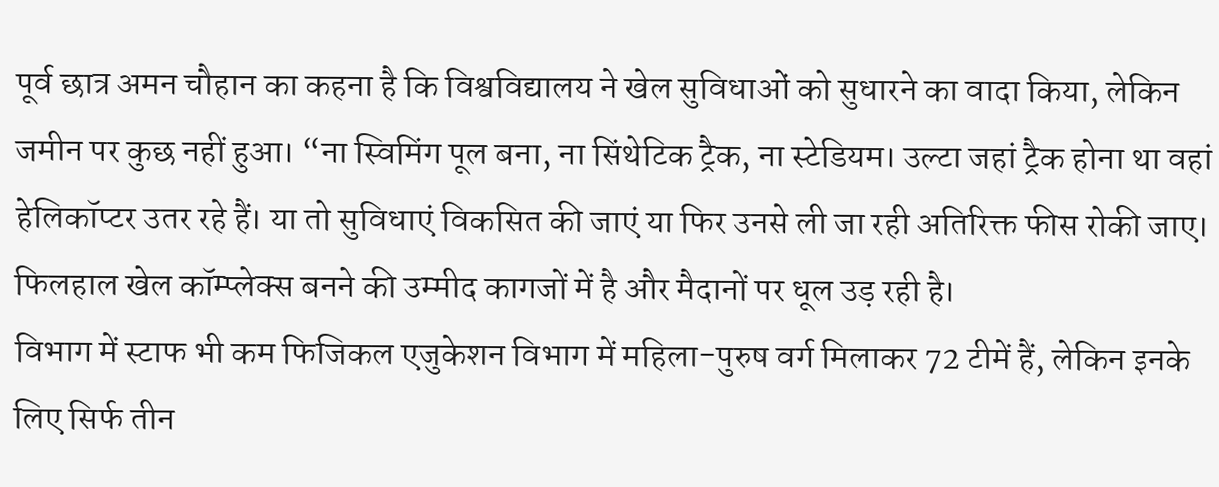पूर्व छात्र अमन चौहान का कहना है कि विश्वविद्यालय ने खेल सुविधाओं को सुधारने का वादा किया, लेकिन जमीन पर कुछ नहीं हुआ। “ना स्विमिंग पूल बना, ना सिंथेटिक ट्रैक, ना स्टेडियम। उल्टा जहां ट्रैक होना था वहां हेलिकॉप्टर उतर रहे हैं। या तो सुविधाएं विकसित की जाएं या फिर उनसे ली जा रही अतिरिक्त फीस रोकी जाए। फिलहाल खेल कॉम्प्लेक्स बनने की उम्मीद कागजों में है और मैदानों पर धूल उड़ रही है।
विभाग में स्टाफ भी कम फिजिकल एजुकेशन विभाग में महिला-पुरुष वर्ग मिलाकर 72 टीमें हैं, लेकिन इनके लिए सिर्फ तीन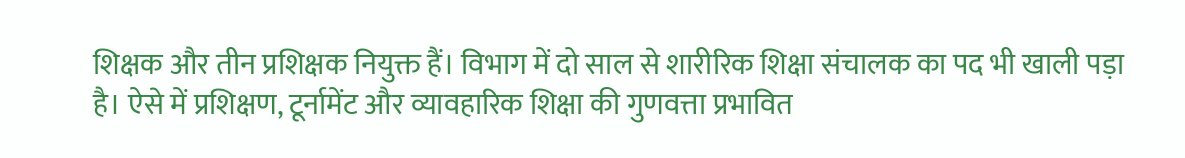शिक्षक और तीन प्रशिक्षक नियुक्त हैं। विभाग में दो साल से शारीरिक शिक्षा संचालक का पद भी खाली पड़ा है। ऐसे में प्रशिक्षण, टूर्नामेंट और व्यावहारिक शिक्षा की गुणवत्ता प्रभावित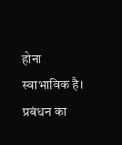होना स्वाभाविक है।
प्रबंधन का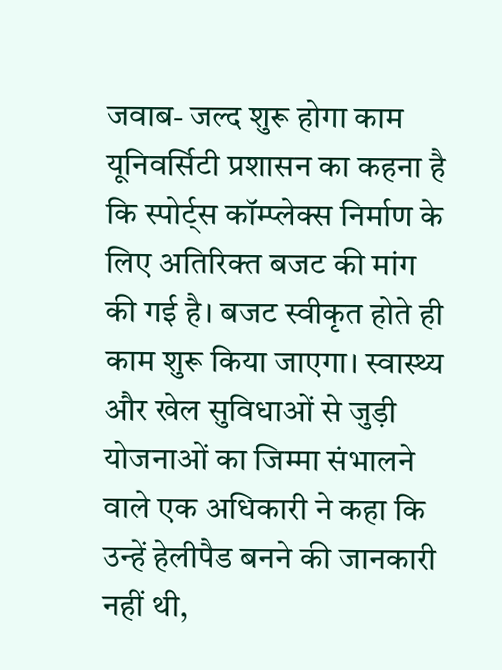जवाब- जल्द शुरू होगा काम यूनिवर्सिटी प्रशासन का कहना है कि स्पोर्ट्स कॉम्प्लेक्स निर्माण के लिए अतिरिक्त बजट की मांग की गई है। बजट स्वीकृत होते ही काम शुरू किया जाएगा। स्वास्थ्य और खेल सुविधाओं से जुड़ी योजनाओं का जिम्मा संभालने वाले एक अधिकारी ने कहा कि उन्हें हेलीपैड बनने की जानकारी नहीं थी,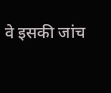वे इसकी जांच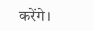करेंगे।